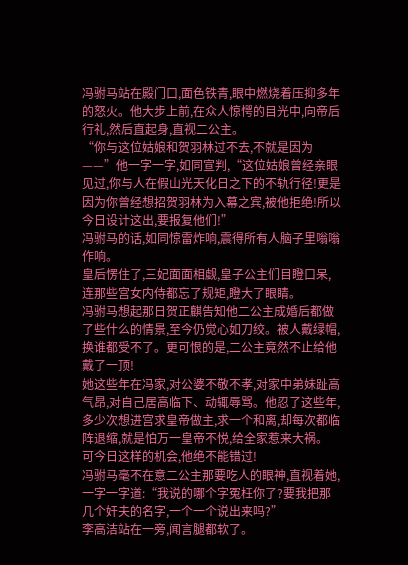冯驸马站在殿门口,面色铁青,眼中燃烧着压抑多年的怒火。他大步上前,在众人惊愕的目光中,向帝后行礼,然后直起身,直视二公主。
“你与这位姑娘和贺羽林过不去,不就是因为——”他一字一字,如同宣判,“这位姑娘曾经亲眼见过,你与人在假山光天化日之下的不轨行径!更是因为你曾经想招贺羽林为入幕之宾,被他拒绝!所以今日设计这出,要报复他们!”
冯驸马的话,如同惊雷炸响,震得所有人脑子里嗡嗡作响。
皇后愣住了,三妃面面相觑,皇子公主们目瞪口呆,连那些宫女内侍都忘了规矩,瞪大了眼睛。
冯驸马想起那日贺正麒告知他二公主成婚后都做了些什么的情景,至今仍觉心如刀绞。被人戴绿帽,换谁都受不了。更可恨的是,二公主竟然不止给他戴了一顶!
她这些年在冯家,对公婆不敬不孝,对家中弟妹趾高气昂,对自己居高临下、动辄辱骂。他忍了这些年,多少次想进宫求皇帝做主,求一个和离,却每次都临阵退缩,就是怕万一皇帝不悦,给全家惹来大祸。
可今日这样的机会,他绝不能错过!
冯驸马毫不在意二公主那要吃人的眼神,直视着她,一字一字道:“我说的哪个字冤枉你了?要我把那几个奸夫的名字,一个一个说出来吗?”
李高洁站在一旁,闻言腿都软了。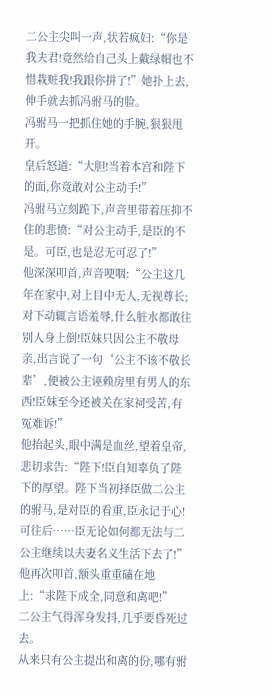二公主尖叫一声,状若疯妇:“你是我夫君!竟然给自己头上戴绿帽也不惜栽赃我!我跟你拼了!”她扑上去,伸手就去抓冯驸马的脸。
冯驸马一把抓住她的手腕,狠狠甩开。
皇后怒道:“大胆!当着本宫和陛下的面,你竟敢对公主动手!”
冯驸马立刻跪下,声音里带着压抑不住的悲愤:“对公主动手,是臣的不是。可臣,也是忍无可忍了!”
他深深叩首,声音哽咽:“公主这几年在家中,对上目中无人,无视尊长;对下动辄言语羞辱,什么脏水都敢往别人身上倒!臣妹只因公主不敬母亲,出言说了一句‘公主不该不敬长辈’,便被公主诬赖房里有男人的东西!臣妹至今还被关在家祠受苦,有冤难诉!”
他抬起头,眼中满是血丝,望着皇帝,悲切求告:“陛下!臣自知辜负了陛下的厚望。陛下当初择臣做二公主的驸马,是对臣的看重,臣永记于心!可往后……臣无论如何都无法与二公主继续以夫妻名义生活下去了!”
他再次叩首,额头重重磕在地上:“求陛下成全,同意和离吧!”
二公主气得浑身发抖,几乎要昏死过去。
从来只有公主提出和离的份,哪有驸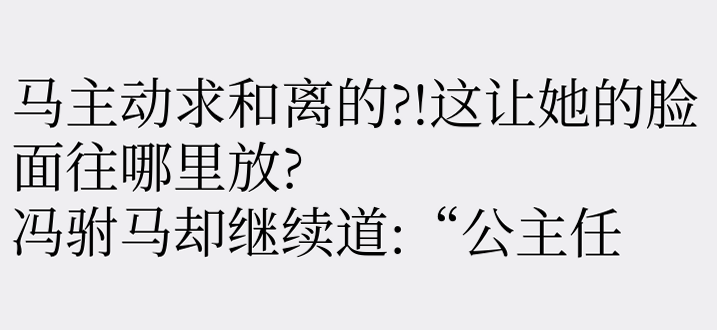马主动求和离的?!这让她的脸面往哪里放?
冯驸马却继续道:“公主任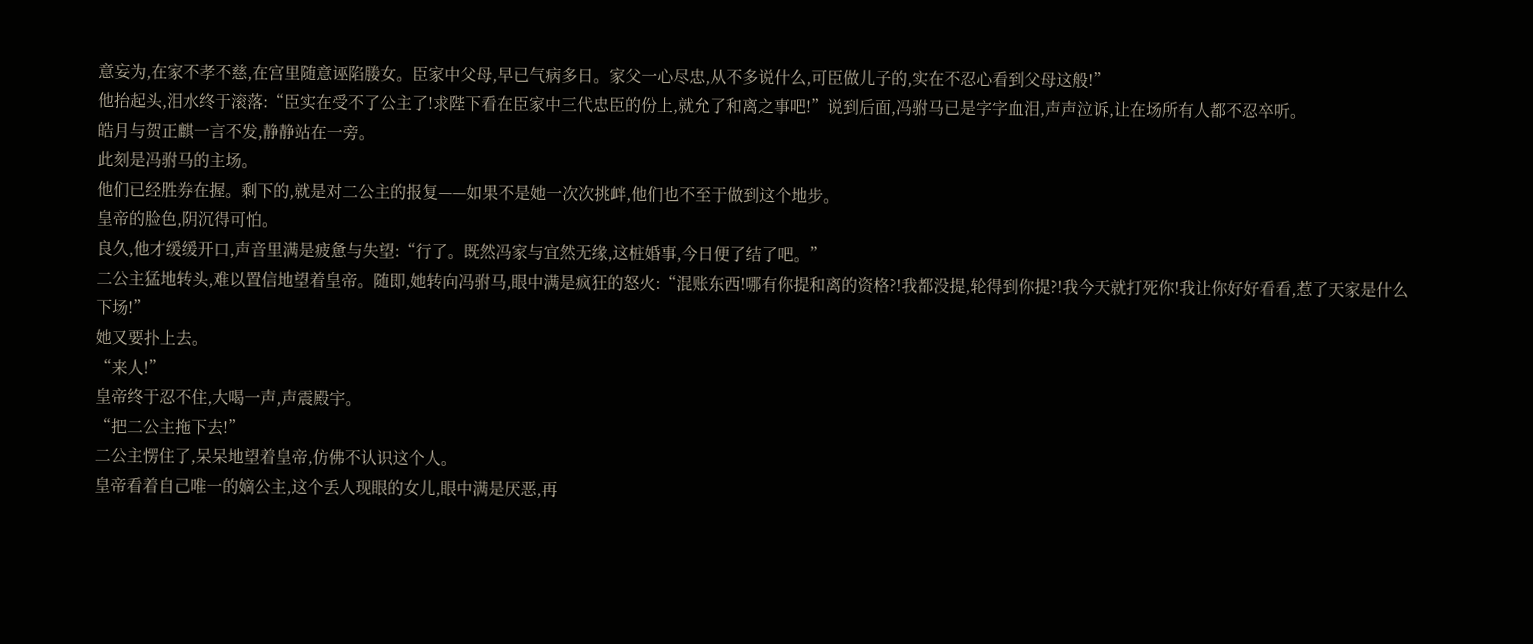意妄为,在家不孝不慈,在宫里随意诬陷媵女。臣家中父母,早已气病多日。家父一心尽忠,从不多说什么,可臣做儿子的,实在不忍心看到父母这般!”
他抬起头,泪水终于滚落:“臣实在受不了公主了!求陛下看在臣家中三代忠臣的份上,就允了和离之事吧!”说到后面,冯驸马已是字字血泪,声声泣诉,让在场所有人都不忍卒听。
皓月与贺正麒一言不发,静静站在一旁。
此刻是冯驸马的主场。
他们已经胜券在握。剩下的,就是对二公主的报复——如果不是她一次次挑衅,他们也不至于做到这个地步。
皇帝的脸色,阴沉得可怕。
良久,他才缓缓开口,声音里满是疲惫与失望:“行了。既然冯家与宜然无缘,这桩婚事,今日便了结了吧。”
二公主猛地转头,难以置信地望着皇帝。随即,她转向冯驸马,眼中满是疯狂的怒火:“混账东西!哪有你提和离的资格?!我都没提,轮得到你提?!我今天就打死你!我让你好好看看,惹了天家是什么下场!”
她又要扑上去。
“来人!”
皇帝终于忍不住,大喝一声,声震殿宇。
“把二公主拖下去!”
二公主愣住了,呆呆地望着皇帝,仿佛不认识这个人。
皇帝看着自己唯一的嫡公主,这个丢人现眼的女儿,眼中满是厌恶,再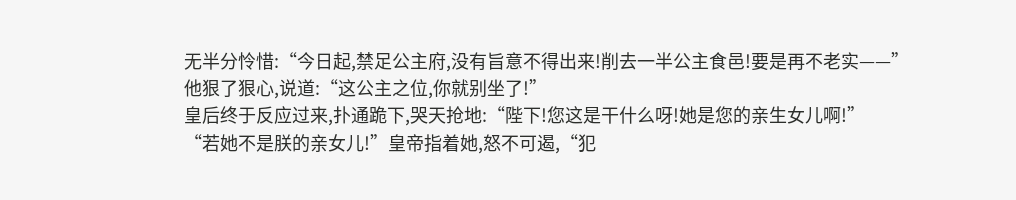无半分怜惜:“今日起,禁足公主府,没有旨意不得出来!削去一半公主食邑!要是再不老实——”他狠了狠心,说道:“这公主之位,你就别坐了!”
皇后终于反应过来,扑通跪下,哭天抢地:“陛下!您这是干什么呀!她是您的亲生女儿啊!”
“若她不是朕的亲女儿!”皇帝指着她,怒不可遏,“犯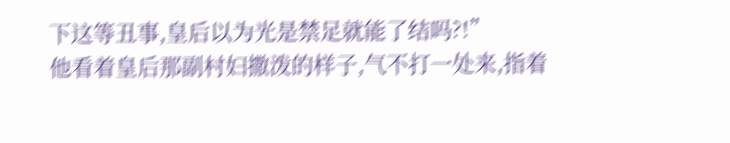下这等丑事,皇后以为光是禁足就能了结吗?!”
他看着皇后那副村妇撒泼的样子,气不打一处来,指着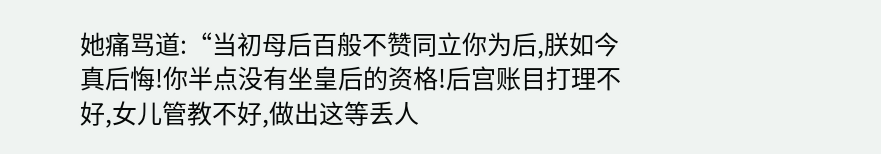她痛骂道:“当初母后百般不赞同立你为后,朕如今真后悔!你半点没有坐皇后的资格!后宫账目打理不好,女儿管教不好,做出这等丢人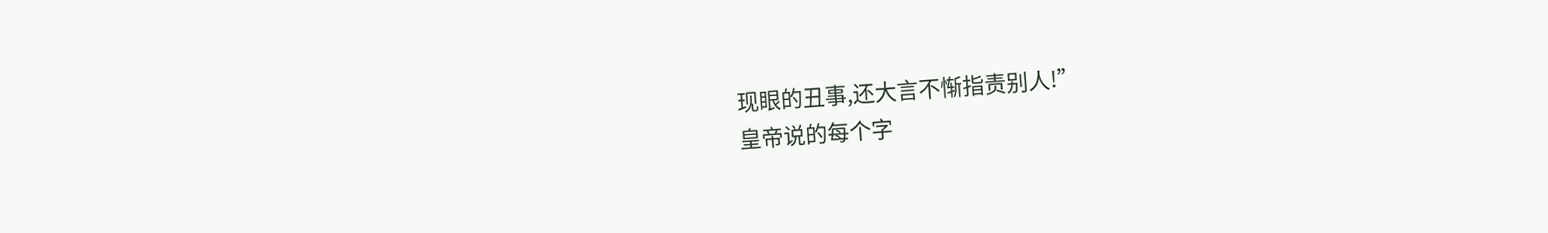现眼的丑事,还大言不惭指责别人!”
皇帝说的每个字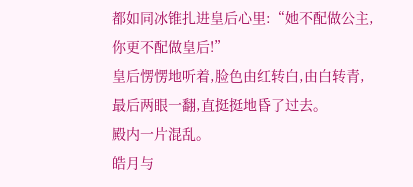都如同冰锥扎进皇后心里:“她不配做公主,你更不配做皇后!”
皇后愣愣地听着,脸色由红转白,由白转青,最后两眼一翻,直挺挺地昏了过去。
殿内一片混乱。
皓月与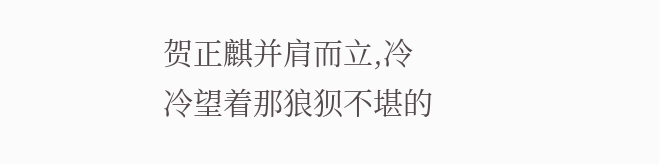贺正麒并肩而立,冷冷望着那狼狈不堪的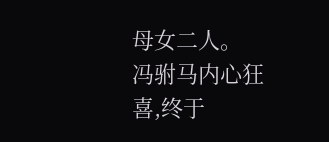母女二人。
冯驸马内心狂喜,终于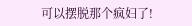可以摆脱那个疯妇了!